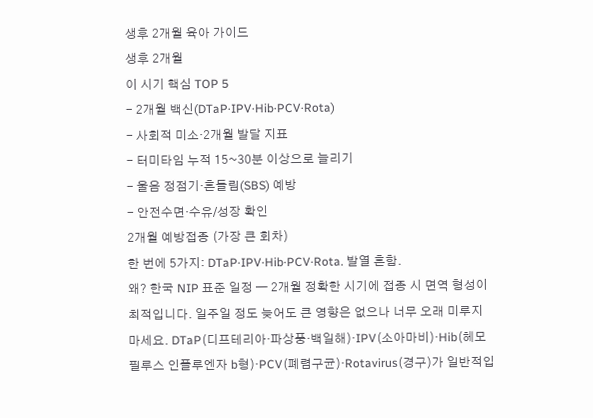생후 2개월 육아 가이드
생후 2개월
이 시기 핵심 TOP 5
- 2개월 백신(DTaP·IPV·Hib·PCV·Rota)
- 사회적 미소·2개월 발달 지표
- 터미타임 누적 15~30분 이상으로 늘리기
- 울음 정점기·흔들림(SBS) 예방
- 안전수면·수유/성장 확인
2개월 예방접종 (가장 큰 회차)
한 번에 5가지: DTaP·IPV·Hib·PCV·Rota. 발열 흔함.
왜? 한국 NIP 표준 일정 — 2개월 정확한 시기에 접종 시 면역 형성이 최적입니다. 일주일 정도 늦어도 큰 영향은 없으나 너무 오래 미루지 마세요. DTaP(디프테리아·파상풍·백일해)·IPV(소아마비)·Hib(헤모필루스 인플루엔자 b형)·PCV(폐렴구균)·Rotavirus(경구)가 일반적입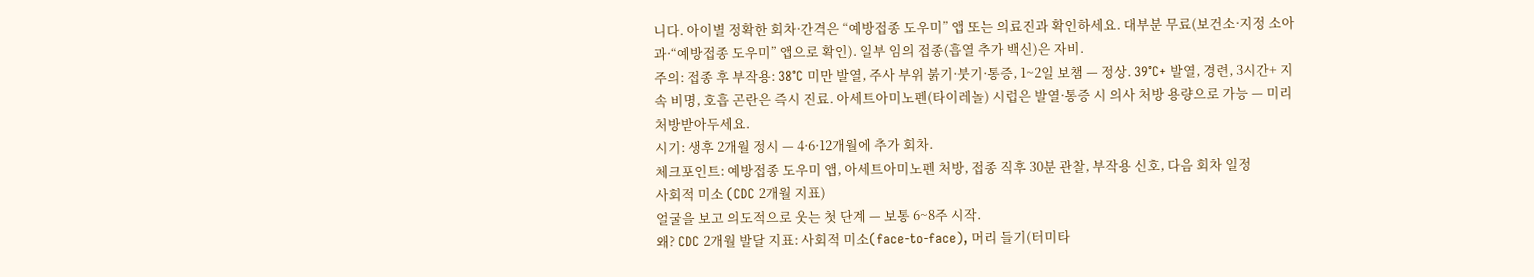니다. 아이별 정확한 회차·간격은 “예방접종 도우미” 앱 또는 의료진과 확인하세요. 대부분 무료(보건소·지정 소아과·“예방접종 도우미” 앱으로 확인). 일부 임의 접종(흡열 추가 백신)은 자비.
주의: 접종 후 부작용: 38°C 미만 발열, 주사 부위 붉기·붓기·통증, 1~2일 보챔 — 정상. 39°C+ 발열, 경련, 3시간+ 지속 비명, 호흡 곤란은 즉시 진료. 아세트아미노펜(타이레놀) 시럽은 발열·통증 시 의사 처방 용량으로 가능 — 미리 처방받아두세요.
시기: 생후 2개월 정시 — 4·6·12개월에 추가 회차.
체크포인트: 예방접종 도우미 앱, 아세트아미노펜 처방, 접종 직후 30분 관찰, 부작용 신호, 다음 회차 일정
사회적 미소 (CDC 2개월 지표)
얼굴을 보고 의도적으로 웃는 첫 단계 — 보통 6~8주 시작.
왜? CDC 2개월 발달 지표: 사회적 미소(face-to-face), 머리 들기(터미타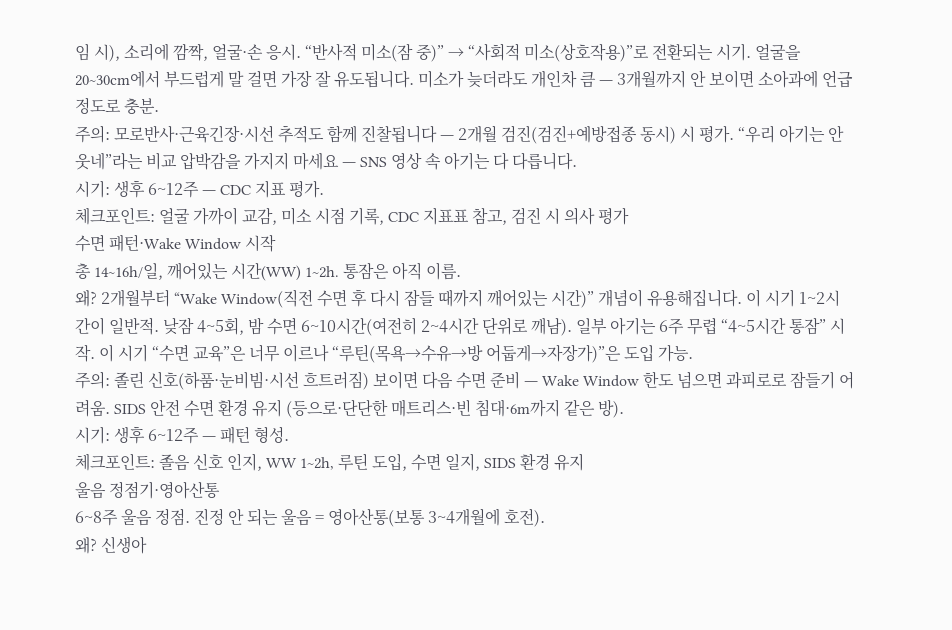임 시), 소리에 깜짝, 얼굴·손 응시. “반사적 미소(잠 중)” → “사회적 미소(상호작용)”로 전환되는 시기. 얼굴을 20~30cm에서 부드럽게 말 걸면 가장 잘 유도됩니다. 미소가 늦더라도 개인차 큼 — 3개월까지 안 보이면 소아과에 언급 정도로 충분.
주의: 모로반사·근육긴장·시선 추적도 함께 진찰됩니다 — 2개월 검진(검진+예방접종 동시) 시 평가. “우리 아기는 안 웃네”라는 비교 압박감을 가지지 마세요 — SNS 영상 속 아기는 다 다릅니다.
시기: 생후 6~12주 — CDC 지표 평가.
체크포인트: 얼굴 가까이 교감, 미소 시점 기록, CDC 지표표 참고, 검진 시 의사 평가
수면 패턴·Wake Window 시작
총 14~16h/일, 깨어있는 시간(WW) 1~2h. 통잠은 아직 이름.
왜? 2개월부터 “Wake Window(직전 수면 후 다시 잠들 때까지 깨어있는 시간)” 개념이 유용해집니다. 이 시기 1~2시간이 일반적. 낮잠 4~5회, 밤 수면 6~10시간(여전히 2~4시간 단위로 깨남). 일부 아기는 6주 무렵 “4~5시간 통잠” 시작. 이 시기 “수면 교육”은 너무 이르나 “루틴(목욕→수유→방 어둡게→자장가)”은 도입 가능.
주의: 졸린 신호(하품·눈비빔·시선 흐트러짐) 보이면 다음 수면 준비 — Wake Window 한도 넘으면 과피로로 잠들기 어려움. SIDS 안전 수면 환경 유지 (등으로·단단한 매트리스·빈 침대·6m까지 같은 방).
시기: 생후 6~12주 — 패턴 형성.
체크포인트: 졸음 신호 인지, WW 1~2h, 루틴 도입, 수면 일지, SIDS 환경 유지
울음 정점기·영아산통
6~8주 울음 정점. 진정 안 되는 울음 = 영아산통(보통 3~4개월에 호전).
왜? 신생아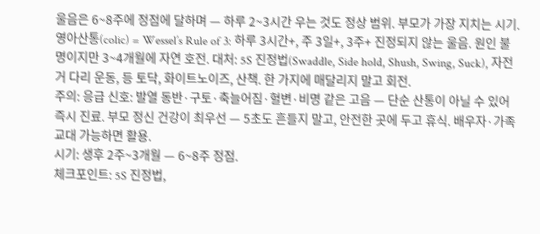울음은 6~8주에 정점에 달하며 — 하루 2~3시간 우는 것도 정상 범위. 부모가 가장 지치는 시기. 영아산통(colic) = Wessel’s Rule of 3: 하루 3시간+, 주 3일+, 3주+ 진정되지 않는 울음. 원인 불명이지만 3~4개월에 자연 호전. 대처: 5S 진정법(Swaddle, Side hold, Shush, Swing, Suck), 자전거 다리 운동, 등 토닥, 화이트노이즈, 산책. 한 가지에 매달리지 말고 회전.
주의: 응급 신호: 발열 동반·구토·축늘어짐·혈변·비명 같은 고음 — 단순 산통이 아닐 수 있어 즉시 진료. 부모 정신 건강이 최우선 — 5초도 흔들지 말고, 안전한 곳에 두고 휴식. 배우자·가족 교대 가능하면 활용.
시기: 생후 2주~3개월 — 6~8주 정점.
체크포인트: 5S 진정법,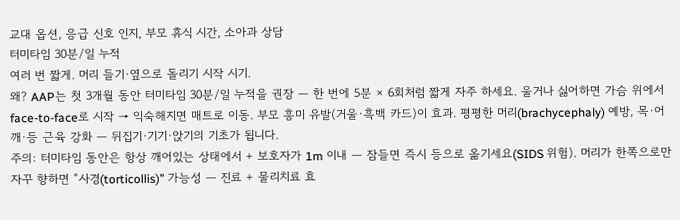교대 옵션, 응급 신호 인지, 부모 휴식 시간, 소아과 상담
터미타임 30분/일 누적
여러 번 짧게. 머리 들기·옆으로 돌리기 시작 시기.
왜? AAP는 첫 3개월 동안 터미타임 30분/일 누적을 권장 — 한 번에 5분 × 6회처럼 짧게 자주 하세요. 울거나 싫어하면 가슴 위에서 face-to-face로 시작 → 익숙해지면 매트로 이동. 부모 흥미 유발(거울·흑백 카드)이 효과. 평평한 머리(brachycephaly) 예방, 목·어깨·등 근육 강화 — 뒤집기·기기·앉기의 기초가 됩니다.
주의: 터미타임 동안은 항상 깨어있는 상태에서 + 보호자가 1m 이내 — 잠들면 즉시 등으로 옮기세요(SIDS 위험). 머리가 한쪽으로만 자꾸 향하면 “사경(torticollis)” 가능성 — 진료 + 물리치료 효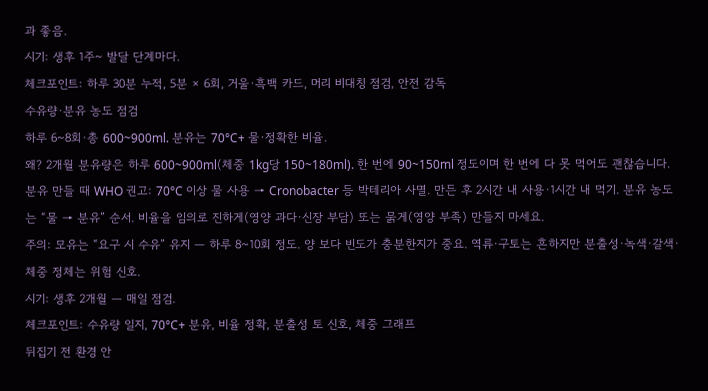과 좋음.
시기: 생후 1주~ 발달 단계마다.
체크포인트: 하루 30분 누적, 5분 × 6회, 거울·흑백 카드, 머리 비대칭 점검, 안전 감독
수유량·분유 농도 점검
하루 6~8회·총 600~900ml. 분유는 70°C+ 물·정확한 비율.
왜? 2개월 분유량은 하루 600~900ml(체중 1kg당 150~180ml). 한 번에 90~150ml 정도이며 한 번에 다 못 먹어도 괜찮습니다. 분유 만들 때 WHO 권고: 70°C 이상 물 사용 → Cronobacter 등 박테리아 사멸. 만든 후 2시간 내 사용·1시간 내 먹기. 분유 농도는 “물 → 분유” 순서. 비율을 임의로 진하게(영양 과다·신장 부담) 또는 묽게(영양 부족) 만들지 마세요.
주의: 모유는 “요구 시 수유” 유지 — 하루 8~10회 정도. 양 보다 빈도가 충분한지가 중요. 역류·구토는 흔하지만 분출성·녹색·갈색·체중 정체는 위험 신호.
시기: 생후 2개월 — 매일 점검.
체크포인트: 수유량 일지, 70°C+ 분유, 비율 정확, 분출성 토 신호, 체중 그래프
뒤집기 전 환경 안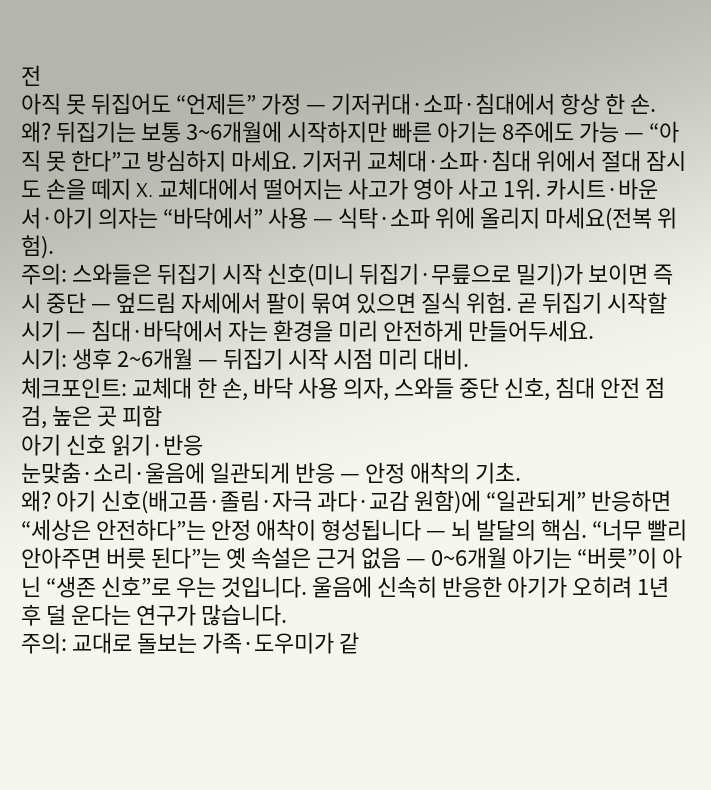전
아직 못 뒤집어도 “언제든” 가정 — 기저귀대·소파·침대에서 항상 한 손.
왜? 뒤집기는 보통 3~6개월에 시작하지만 빠른 아기는 8주에도 가능 — “아직 못 한다”고 방심하지 마세요. 기저귀 교체대·소파·침대 위에서 절대 잠시도 손을 떼지 X. 교체대에서 떨어지는 사고가 영아 사고 1위. 카시트·바운서·아기 의자는 “바닥에서” 사용 — 식탁·소파 위에 올리지 마세요(전복 위험).
주의: 스와들은 뒤집기 시작 신호(미니 뒤집기·무릎으로 밀기)가 보이면 즉시 중단 — 엎드림 자세에서 팔이 묶여 있으면 질식 위험. 곧 뒤집기 시작할 시기 — 침대·바닥에서 자는 환경을 미리 안전하게 만들어두세요.
시기: 생후 2~6개월 — 뒤집기 시작 시점 미리 대비.
체크포인트: 교체대 한 손, 바닥 사용 의자, 스와들 중단 신호, 침대 안전 점검, 높은 곳 피함
아기 신호 읽기·반응
눈맞춤·소리·울음에 일관되게 반응 — 안정 애착의 기초.
왜? 아기 신호(배고픔·졸림·자극 과다·교감 원함)에 “일관되게” 반응하면 “세상은 안전하다”는 안정 애착이 형성됩니다 — 뇌 발달의 핵심. “너무 빨리 안아주면 버릇 된다”는 옛 속설은 근거 없음 — 0~6개월 아기는 “버릇”이 아닌 “생존 신호”로 우는 것입니다. 울음에 신속히 반응한 아기가 오히려 1년 후 덜 운다는 연구가 많습니다.
주의: 교대로 돌보는 가족·도우미가 같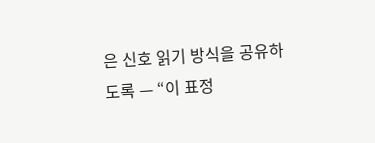은 신호 읽기 방식을 공유하도록 — “이 표정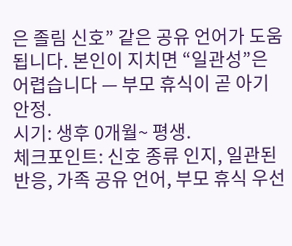은 졸림 신호” 같은 공유 언어가 도움됩니다. 본인이 지치면 “일관성”은 어렵습니다 — 부모 휴식이 곧 아기 안정.
시기: 생후 0개월~ 평생.
체크포인트: 신호 종류 인지, 일관된 반응, 가족 공유 언어, 부모 휴식 우선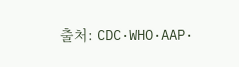출처: CDC·WHO·AAP·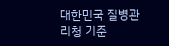대한민국 질병관리청 기준